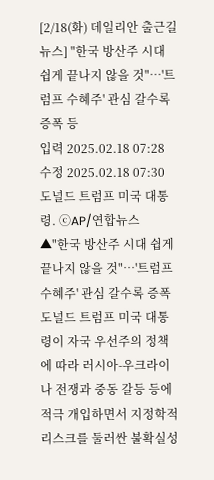[2/18(화) 데일리안 출근길 뉴스] "한국 방산주 시대 쉽게 끝나지 않을 것"…'트럼프 수혜주' 관심 갈수록 증폭 등
입력 2025.02.18 07:28
수정 2025.02.18 07:30
도널드 트럼프 미국 대통령. ⓒAP/연합뉴스
▲"한국 방산주 시대 쉽게 끝나지 않을 것"…'트럼프 수혜주' 관심 갈수록 증폭
도널드 트럼프 미국 대통령이 자국 우선주의 정책에 따라 러시아-우크라이나 전쟁과 중동 갈등 등에 적극 개입하면서 지정학적 리스크를 둘러싼 불확실성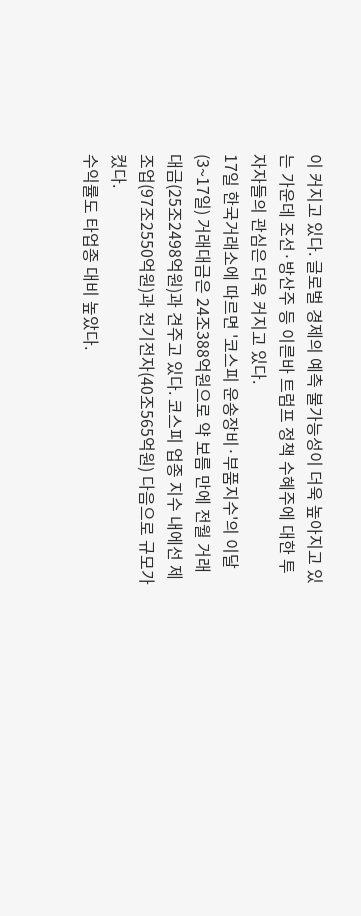이 커지고 있다. 글로벌 경제의 예측 불가능성이 더욱 높아지고 있는 가운데 조선·방산주 등 이른바 트럼프 정책 수혜주에 대한 투자자들의 관심은 더욱 커지고 있다.
17일 한국거래소에 따르면 '코스피 운송장비·부품지수'의 이달(3~17일) 거래대금은 24조388억원으로 약 보름 만에 전월 거래대금(25조2498억원)과 견주고 있다. 코스피 업종 지수 내에선 제조업(97조2550억원)과 전기전자(40조565억원) 다음으로 규모가 컸다.
수익률도 타업종 대비 높았다.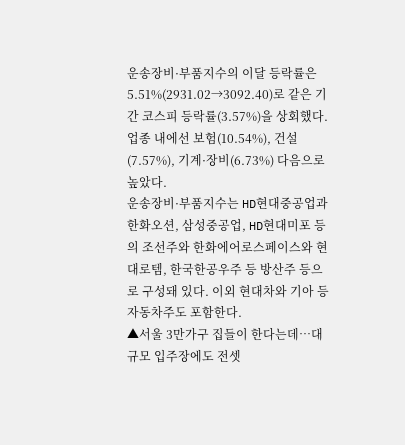운송장비·부품지수의 이달 등락률은 5.51%(2931.02→3092.40)로 같은 기간 코스피 등락률(3.57%)을 상회했다. 업종 내에선 보험(10.54%), 건설(7.57%), 기계·장비(6.73%) 다음으로 높았다.
운송장비·부품지수는 HD현대중공업과 한화오션, 삼성중공업, HD현대미포 등의 조선주와 한화에어로스페이스와 현대로템, 한국한공우주 등 방산주 등으로 구성돼 있다. 이외 현대차와 기아 등 자동차주도 포함한다.
▲서울 3만가구 집들이 한다는데…대규모 입주장에도 전셋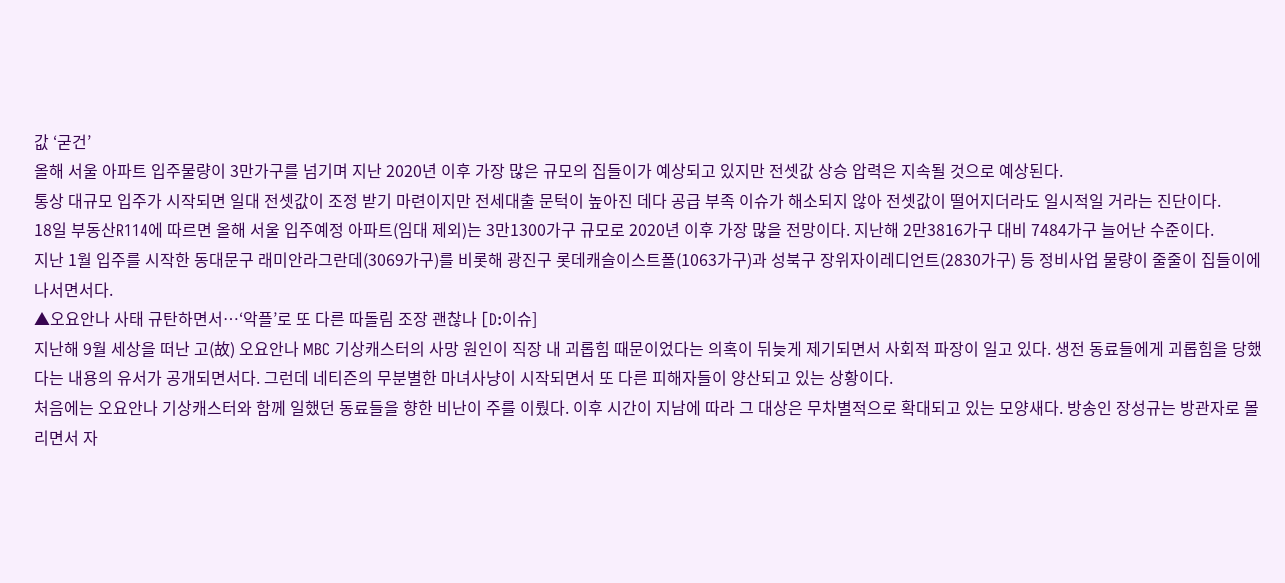값 ‘굳건’
올해 서울 아파트 입주물량이 3만가구를 넘기며 지난 2020년 이후 가장 많은 규모의 집들이가 예상되고 있지만 전셋값 상승 압력은 지속될 것으로 예상된다.
통상 대규모 입주가 시작되면 일대 전셋값이 조정 받기 마련이지만 전세대출 문턱이 높아진 데다 공급 부족 이슈가 해소되지 않아 전셋값이 떨어지더라도 일시적일 거라는 진단이다.
18일 부동산R114에 따르면 올해 서울 입주예정 아파트(임대 제외)는 3만1300가구 규모로 2020년 이후 가장 많을 전망이다. 지난해 2만3816가구 대비 7484가구 늘어난 수준이다.
지난 1월 입주를 시작한 동대문구 래미안라그란데(3069가구)를 비롯해 광진구 롯데캐슬이스트폴(1063가구)과 성북구 장위자이레디언트(2830가구) 등 정비사업 물량이 줄줄이 집들이에 나서면서다.
▲오요안나 사태 규탄하면서…‘악플’로 또 다른 따돌림 조장 괜찮나 [D:이슈]
지난해 9월 세상을 떠난 고(故) 오요안나 MBC 기상캐스터의 사망 원인이 직장 내 괴롭힘 때문이었다는 의혹이 뒤늦게 제기되면서 사회적 파장이 일고 있다. 생전 동료들에게 괴롭힘을 당했다는 내용의 유서가 공개되면서다. 그런데 네티즌의 무분별한 마녀사냥이 시작되면서 또 다른 피해자들이 양산되고 있는 상황이다.
처음에는 오요안나 기상캐스터와 함께 일했던 동료들을 향한 비난이 주를 이뤘다. 이후 시간이 지남에 따라 그 대상은 무차별적으로 확대되고 있는 모양새다. 방송인 장성규는 방관자로 몰리면서 자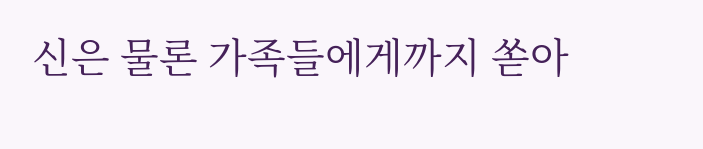신은 물론 가족들에게까지 쏟아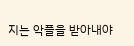지는 악플을 받아내야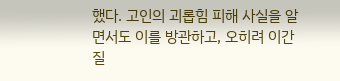했다. 고인의 괴롭힘 피해 사실을 알면서도 이를 방관하고, 오히려 이간질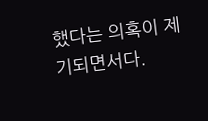했다는 의혹이 제기되면서다.